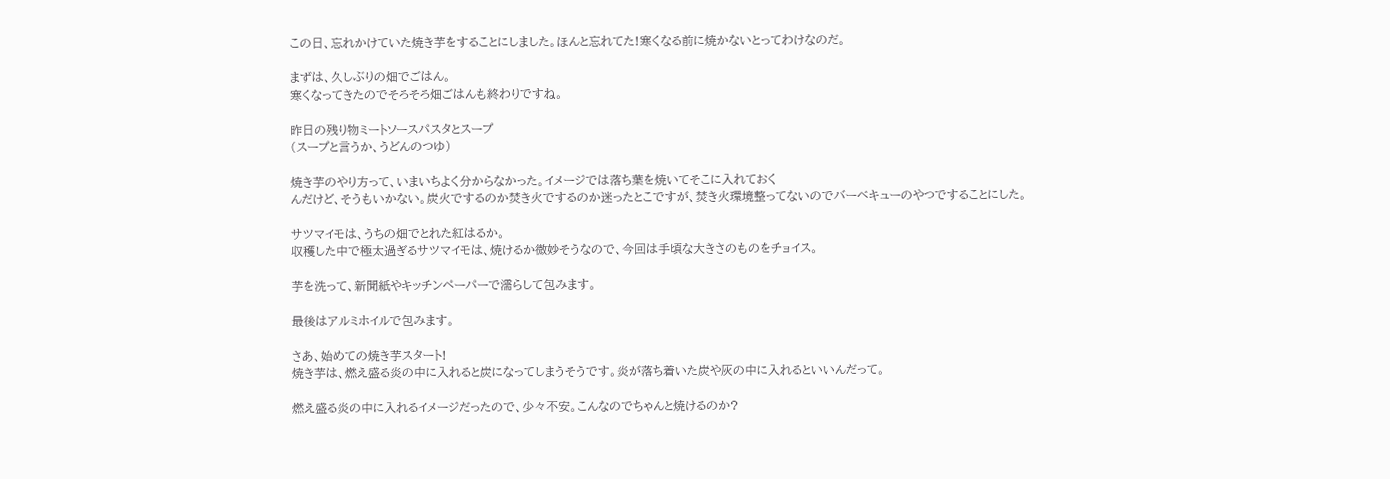この日、忘れかけていた焼き芋をすることにしました。ほんと忘れてた!寒くなる前に焼かないとってわけなのだ。

まずは、久しぶりの畑でごはん。
寒くなってきたのでそろそろ畑ごはんも終わりですね。

昨日の残り物ミートソースパスタとスープ
(スープと言うか、うどんのつゆ)

焼き芋のやり方って、いまいちよく分からなかった。イメージでは落ち葉を焼いてそこに入れておく
んだけど、そうもいかない。炭火でするのか焚き火でするのか迷ったとこですが、焚き火環境整ってないのでバーベキューのやつですることにした。

サツマイモは、うちの畑でとれた紅はるか。
収穫した中で極太過ぎるサツマイモは、焼けるか微妙そうなので、今回は手頃な大きさのものをチョイス。

芋を洗って、新聞紙やキッチンペーパーで濡らして包みます。

最後はアルミホイルで包みます。

さあ、始めての焼き芋スタート!
焼き芋は、燃え盛る炎の中に入れると炭になってしまうそうです。炎が落ち着いた炭や灰の中に入れるといいんだって。

燃え盛る炎の中に入れるイメージだったので、少々不安。こんなのでちゃんと焼けるのか?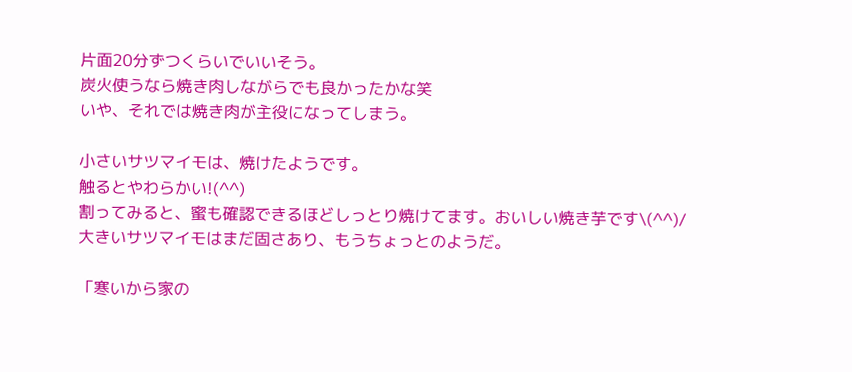片面20分ずつくらいでいいそう。
炭火使うなら焼き肉しながらでも良かったかな笑
いや、それでは焼き肉が主役になってしまう。

小さいサツマイモは、焼けたようです。
触るとやわらかい!(^^)
割ってみると、蜜も確認できるほどしっとり焼けてます。おいしい焼き芋です\(^^)/
大きいサツマイモはまだ固さあり、もうちょっとのようだ。

「寒いから家の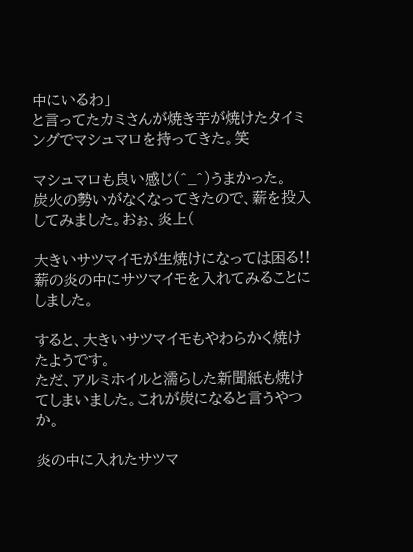中にいるわ」
と言ってたカミさんが焼き芋が焼けたタイミングでマシュマロを持ってきた。笑

マシュマロも良い感じ(^_^)うまかった。
炭火の勢いがなくなってきたので、薪を投入してみました。おぉ、炎上(

大きいサツマイモが生焼けになっては困る!!
薪の炎の中にサツマイモを入れてみることにしました。

すると、大きいサツマイモもやわらかく焼けたようです。
ただ、アルミホイルと濡らした新聞紙も焼けてしまいました。これが炭になると言うやつか。

炎の中に入れたサツマ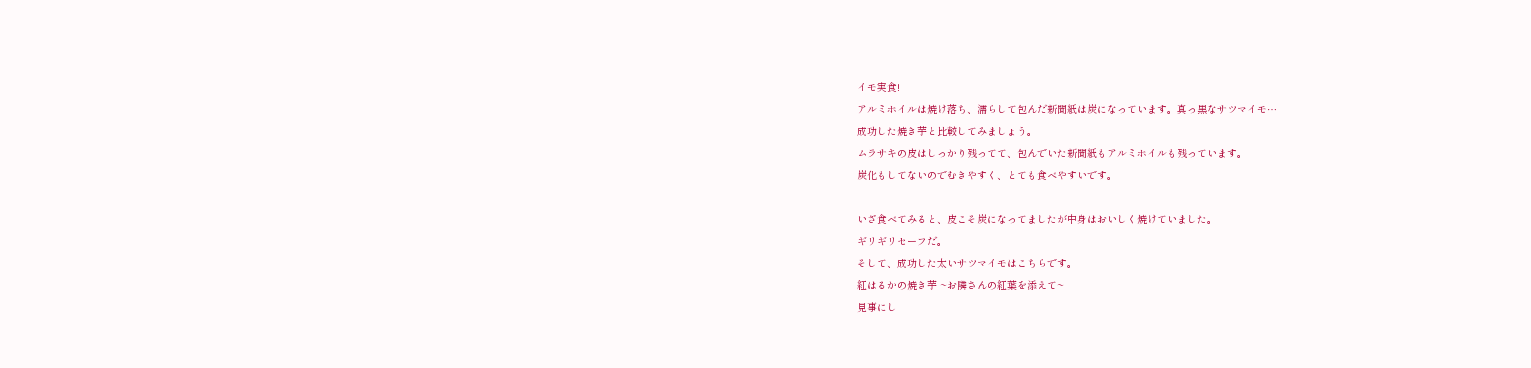イモ実食!
アルミホイルは焼け落ち、濡らして包んだ新聞紙は炭になっています。真っ黒なサツマイモ…
成功した焼き芋と比較してみましょう。
ムラサキの皮はしっかり残ってて、包んでいた新聞紙もアルミホイルも残っています。
炭化もしてないのでむきやすく、とても食べやすいです。

いざ食べてみると、皮こそ炭になってましたが中身はおいしく焼けていました。
ギリギリセーフだ。
そして、成功した太いサツマイモはこちらです。
紅はるかの焼き芋 ~お隣さんの紅葉を添えて~
見事にし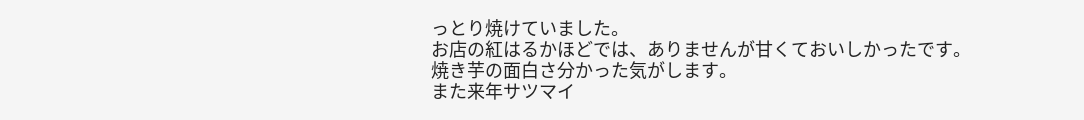っとり焼けていました。
お店の紅はるかほどでは、ありませんが甘くておいしかったです。
焼き芋の面白さ分かった気がします。
また来年サツマイ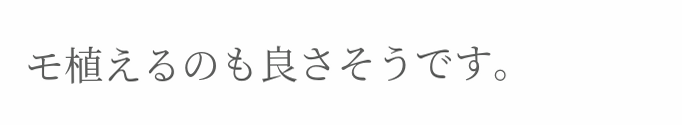モ植えるのも良さそうです。